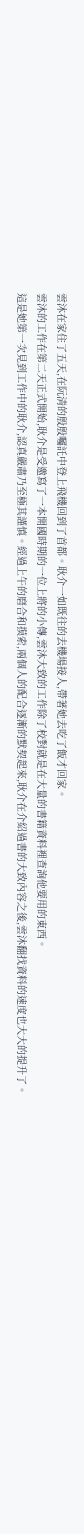雲沐在家住了五天,在阮清的殷殷囑託中登上飛機回到了首都。耿介一如既往的去機場接人,帶著她去吃了飯才回家。
雲沐的工作在第二天正式開始,耿介是受邀寫了一本開國時期的一位上將的小傳,雲沐大致的工作除了校對就是在大量的書籍資料裡查詢他要用的東西。
這是她第一次見到工作中的耿介,認真嚴肅乃至極其謹慎。經過上午的磨合和摸索,兩個人的配合逐漸的默契起來,耿介在介紹過書的大致內容之後,雲沐翻找資料的速度也大大的提升了。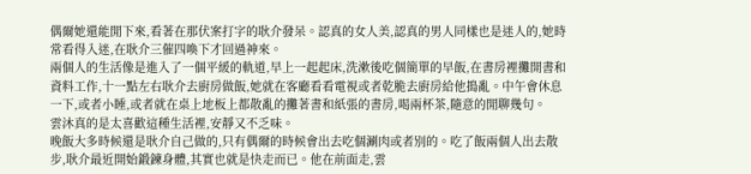偶爾她還能閒下來,看著在那伏案打字的耿介發呆。認真的女人美,認真的男人同樣也是迷人的,她時常看得入迷,在耿介三催四喚下才回過神來。
兩個人的生活像是進入了一個平緩的軌道,早上一起起床,洗漱後吃個簡單的早飯,在書房裡攤開書和資料工作,十一點左右耿介去廚房做飯,她就在客廳看看電視或者乾脆去廚房給他搗亂。中午會休息一下,或者小睡,或者就在桌上地板上都散亂的攤著書和紙張的書房,喝兩杯茶,隨意的閒聊幾句。
雲沐真的是太喜歡這種生活裡,安靜又不乏味。
晚飯大多時候還是耿介自己做的,只有偶爾的時候會出去吃個涮肉或者別的。吃了飯兩個人出去散步,耿介最近開始鍛鍊身體,其實也就是快走而已。他在前面走,雲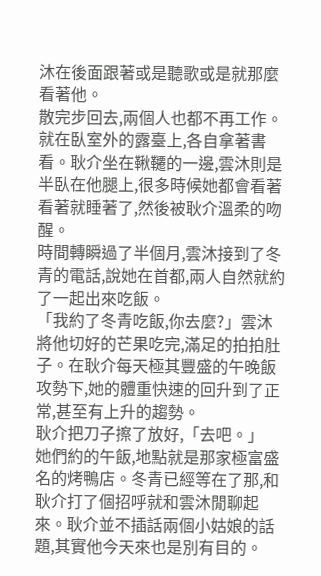沐在後面跟著或是聽歌或是就那麼看著他。
散完步回去,兩個人也都不再工作。就在臥室外的露臺上,各自拿著書看。耿介坐在鞦韆的一邊,雲沐則是半臥在他腿上,很多時候她都會看著看著就睡著了,然後被耿介溫柔的吻醒。
時間轉瞬過了半個月,雲沐接到了冬青的電話,說她在首都,兩人自然就約了一起出來吃飯。
「我約了冬青吃飯,你去麼?」雲沐將他切好的芒果吃完,滿足的拍拍肚子。在耿介每天極其豐盛的午晚飯攻勢下,她的體重快速的回升到了正常,甚至有上升的趨勢。
耿介把刀子擦了放好,「去吧。」
她們約的午飯,地點就是那家極富盛名的烤鴨店。冬青已經等在了那,和耿介打了個招呼就和雲沐閒聊起來。耿介並不插話兩個小姑娘的話題,其實他今天來也是別有目的。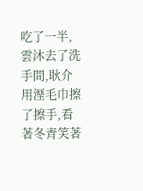吃了一半,雲沐去了洗手間,耿介用溼毛巾擦了擦手,看著冬青笑著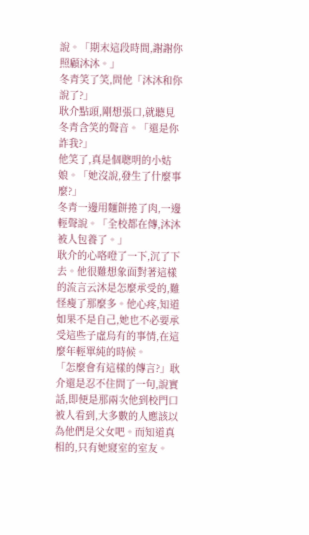說。「期末這段時間,謝謝你照顧沐沐。」
冬青笑了笑,問他「沐沐和你說了?」
耿介點頭,剛想張口,就聽見冬青含笑的聲音。「還是你詐我?」
他笑了,真是個聰明的小姑娘。「她沒說,發生了什麼事麼?」
冬青一邊用麵餅捲了肉,一邊輕聲說。「全校都在傳,沐沐被人包養了。」
耿介的心咯噔了一下,沉了下去。他很難想象面對著這樣的流言云沐是怎麼承受的,難怪瘦了那麼多。他心疼,知道如果不是自己,她也不必要承受這些子虛烏有的事情,在這麼年輕單純的時候。
「怎麼會有這樣的傳言?」耿介還是忍不住問了一句,說實話,即便是那兩次他到校門口被人看到,大多數的人應該以為他們是父女吧。而知道真相的,只有她寢室的室友。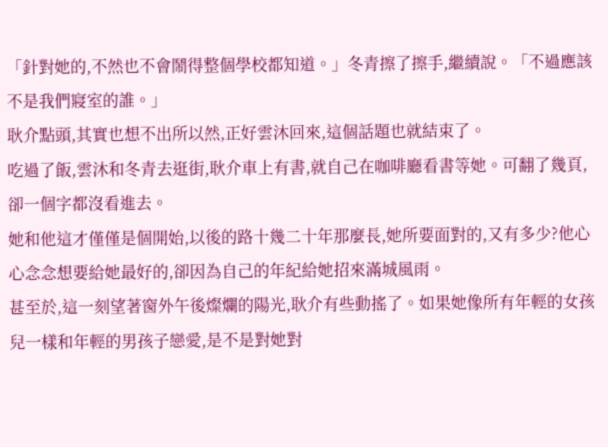「針對她的,不然也不會鬧得整個學校都知道。」冬青擦了擦手,繼續說。「不過應該不是我們寢室的誰。」
耿介點頭,其實也想不出所以然,正好雲沐回來,這個話題也就結束了。
吃過了飯,雲沐和冬青去逛街,耿介車上有書,就自己在咖啡廳看書等她。可翻了幾頁,卻一個字都沒看進去。
她和他這才僅僅是個開始,以後的路十幾二十年那麼長,她所要面對的,又有多少?他心心念念想要給她最好的,卻因為自己的年紀給她招來滿城風雨。
甚至於,這一刻望著窗外午後燦爛的陽光,耿介有些動搖了。如果她像所有年輕的女孩兒一樣和年輕的男孩子戀愛,是不是對她對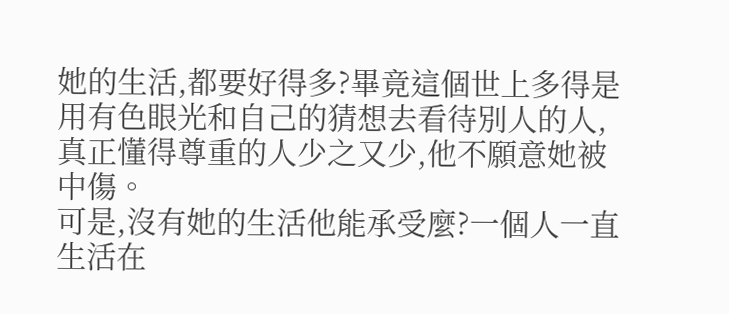她的生活,都要好得多?畢竟這個世上多得是用有色眼光和自己的猜想去看待別人的人,真正懂得尊重的人少之又少,他不願意她被中傷。
可是,沒有她的生活他能承受麼?一個人一直生活在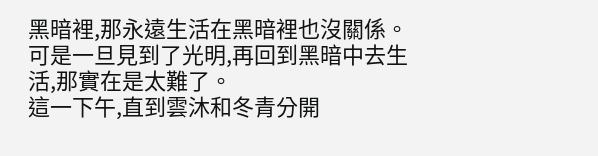黑暗裡,那永遠生活在黑暗裡也沒關係。可是一旦見到了光明,再回到黑暗中去生活,那實在是太難了。
這一下午,直到雲沐和冬青分開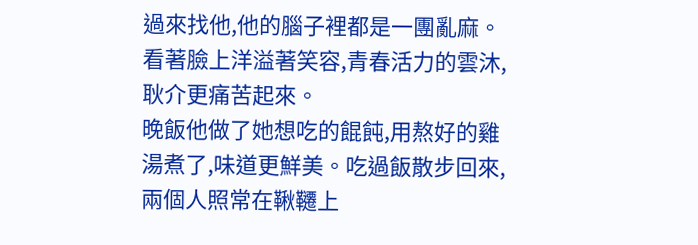過來找他,他的腦子裡都是一團亂麻。看著臉上洋溢著笑容,青春活力的雲沐,耿介更痛苦起來。
晚飯他做了她想吃的餛飩,用熬好的雞湯煮了,味道更鮮美。吃過飯散步回來,兩個人照常在鞦韆上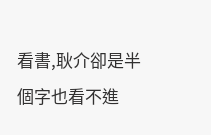看書,耿介卻是半個字也看不進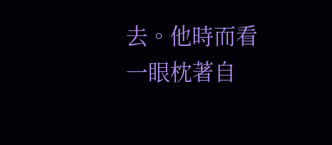去。他時而看一眼枕著自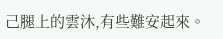己腿上的雲沐,有些難安起來。